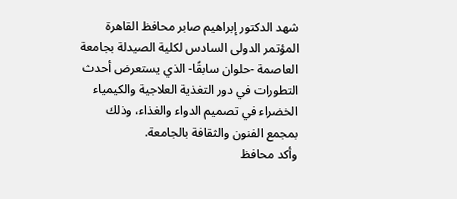شهد الدكتور إبراهيم صابر محافظ القاهرة المؤتمر الدولى السادس لكلية الصيدلة بجامعة العاصمة -حلوان سابقًا- الذي يستعرض أحدث التطورات في دور التغذية العلاجية والكيمياء الخضراء في تصميم الدواء والغذاء، وذلك بمجمع الفنون والثقافة بالجامعة.
وأكد محافظ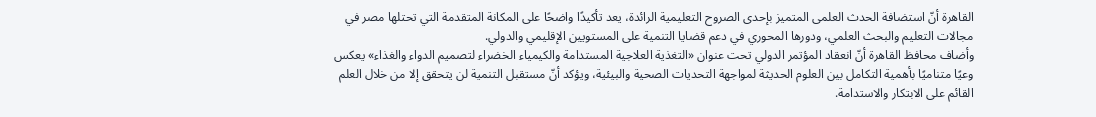القاهرة أنّ استضافة الحدث العلمى المتميز بإحدى الصروح التعليمية الرائدة، يعد تأكيدًا واضحًا على المكانة المتقدمة التي تحتلها مصر في مجالات التعليم والبحث العلمي، ودورها المحوري في دعم قضايا التنمية على المستويين الإقليمي والدولي.
وأضاف محافظ القاهرة أنّ انعقاد المؤتمر الدولي تحت عنوان «التغذية العلاجية المستدامة والكيمياء الخضراء لتصميم الدواء والغذاء» يعكس وعيًا متناميًا بأهمية التكامل بين العلوم الحديثة لمواجهة التحديات الصحية والبيئية، ويؤكد أنّ مستقبل التنمية لن يتحقق إلا من خلال العلم القائم على الابتكار والاستدامة.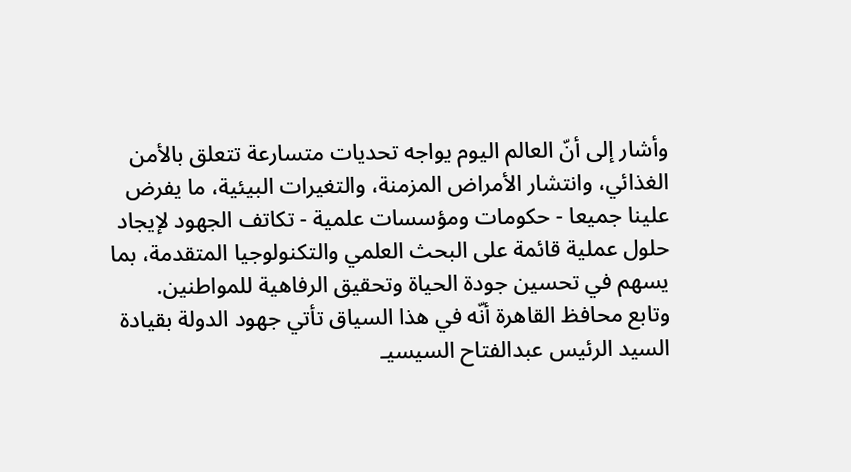وأشار إلى أنّ العالم اليوم يواجه تحديات متسارعة تتعلق بالأمن الغذائي، وانتشار الأمراض المزمنة، والتغيرات البيئية، ما يفرض علينا جميعا - حكومات ومؤسسات علمية - تكاتف الجهود لإيجاد حلول عملية قائمة على البحث العلمي والتكنولوجيا المتقدمة، بما يسهم في تحسين جودة الحياة وتحقيق الرفاهية للمواطنين.
وتابع محافظ القاهرة أنّه في هذا السياق تأتي جهود الدولة بقيادة السيد الرئيس عبدالفتاح السيسيـ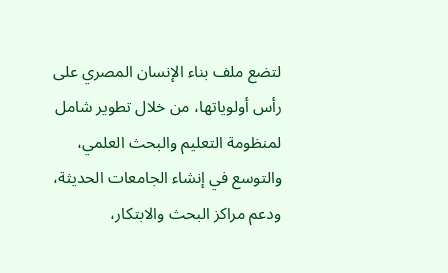لتضع ملف بناء الإنسان المصري على رأس أولوياتها، من خلال تطوير شامل لمنظومة التعليم والبحث العلمي، والتوسع في إنشاء الجامعات الحديثة، ودعم مراكز البحث والابتكار،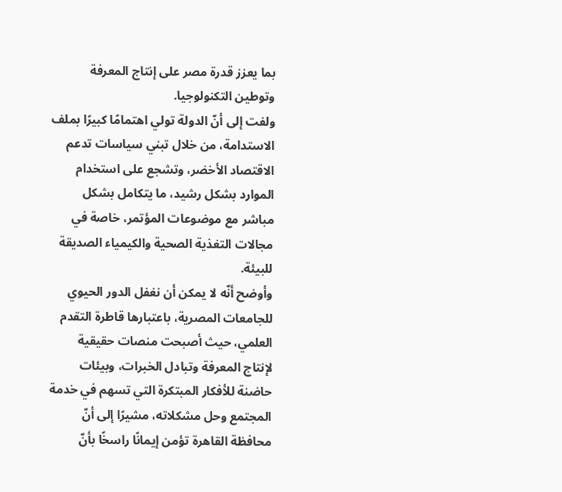بما يعزز قدرة مصر على إنتاج المعرفة وتوطين التكنولوجيا.
ولفت إلى أنّ الدولة تولي اهتمامًا كبيرًا بملف الاستدامة، من خلال تبني سياسات تدعم الاقتصاد الأخضر، وتشجع على استخدام الموارد بشكل رشيد، ما يتكامل بشكل مباشر مع موضوعات المؤتمر، خاصة في مجالات التغذية الصحية والكيمياء الصديقة للبيئة.
وأوضح أنّه لا يمكن أن نغفل الدور الحيوي للجامعات المصرية، باعتبارها قاطرة التقدم العلمي، حيث أصبحت منصات حقيقية لإنتاج المعرفة وتبادل الخبرات، وبيئات حاضنة للأفكار المبتكرة التي تسهم في خدمة المجتمع وحل مشكلاته، مشيرًا إلى أنّ محافظة القاهرة تؤمن إيمانًا راسخًا بأنّ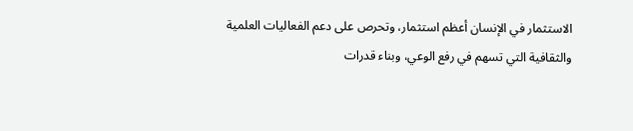الاستثمار في الإنسان أعظم استثمار، وتحرص على دعم الفعاليات العلمية والثقافية التي تسهم في رفع الوعي، وبناء قدرات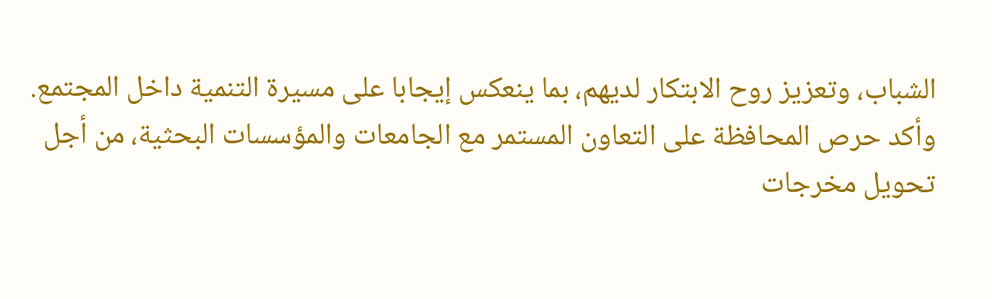الشباب، وتعزيز روح الابتكار لديهم، بما ينعكس إيجابا على مسيرة التنمية داخل المجتمع.
وأكد حرص المحافظة على التعاون المستمر مع الجامعات والمؤسسات البحثية، من أجل تحويل مخرجات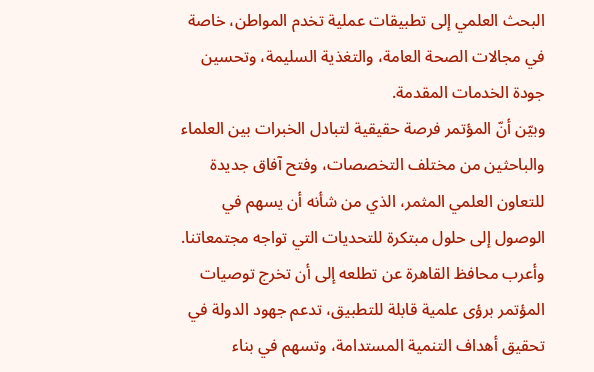البحث العلمي إلى تطبيقات عملية تخدم المواطن، خاصة في مجالات الصحة العامة، والتغذية السليمة، وتحسين جودة الخدمات المقدمة.
وبيّن أنّ المؤتمر فرصة حقيقية لتبادل الخبرات بين العلماء والباحثين من مختلف التخصصات، وفتح آفاق جديدة للتعاون العلمي المثمر، الذي من شأنه أن يسهم في الوصول إلى حلول مبتكرة للتحديات التي تواجه مجتمعاتنا.
وأعرب محافظ القاهرة عن تطلعه إلى أن تخرج توصيات المؤتمر برؤى علمية قابلة للتطبيق، تدعم جهود الدولة في تحقيق أهداف التنمية المستدامة، وتسهم في بناء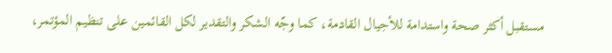مستقبل أكثر صحة واستدامة للأجيال القادمة، كما وجّه الشكر والتقدير لكل القائمين على تنظيم المؤتمر،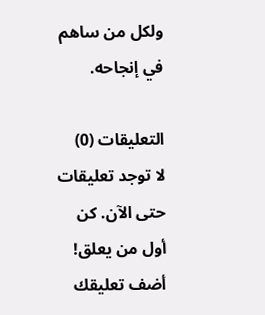ولكل من ساهم في إنجاحه.

التعليقات (0)
لا توجد تعليقات حتى الآن. كن أول من يعلق!
أضف تعليقك